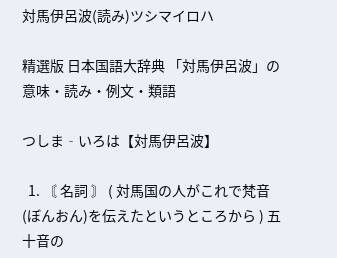対馬伊呂波(読み)ツシマイロハ

精選版 日本国語大辞典 「対馬伊呂波」の意味・読み・例文・類語

つしま‐いろは【対馬伊呂波】

  1. 〘 名詞 〙 ( 対馬国の人がこれで梵音(ぼんおん)を伝えたというところから ) 五十音の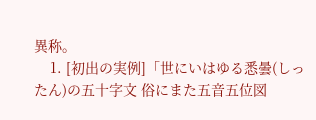異称。
    1. [初出の実例]「世にいはゆる悉曇(しったん)の五十字文 俗にまた五音五位図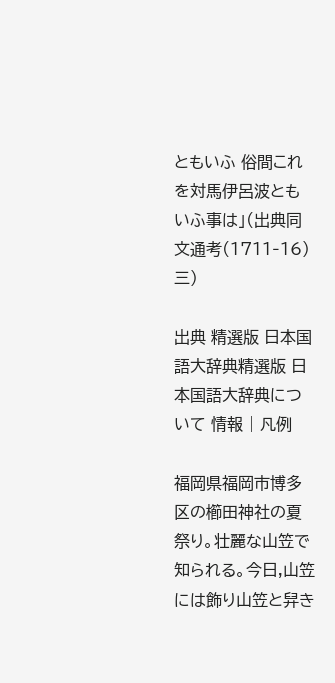ともいふ 俗間これを対馬伊呂波ともいふ事は」(出典同文通考(1711‐16)三)

出典 精選版 日本国語大辞典精選版 日本国語大辞典について 情報 | 凡例

福岡県福岡市博多区の櫛田神社の夏祭り。壮麗な山笠で知られる。今日,山笠には飾り山笠と舁き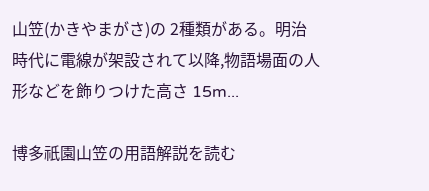山笠(かきやまがさ)の 2種類がある。明治時代に電線が架設されて以降,物語場面の人形などを飾りつけた高さ 15m...

博多祇園山笠の用語解説を読む